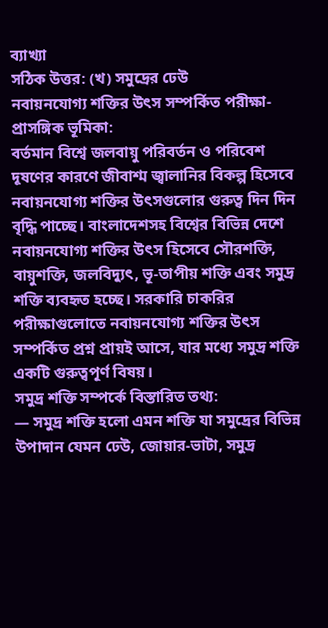ব্যাখ্যা
সঠিক উত্তর: (খ) সমুদ্রের ঢেউ
নবায়নযোগ্য শক্তির উৎস সম্পর্কিত পরীক্ষা-প্রাসঙ্গিক ভূমিকা:
বর্তমান বিশ্বে জলবায়ু পরিবর্তন ও পরিবেশ দূষণের কারণে জীবাশ্ম জ্বালানির বিকল্প হিসেবে নবায়নযোগ্য শক্তির উৎসগুলোর গুরুত্ব দিন দিন বৃদ্ধি পাচ্ছে। বাংলাদেশসহ বিশ্বের বিভিন্ন দেশে নবায়নযোগ্য শক্তির উৎস হিসেবে সৌরশক্তি, বায়ুশক্তি, জলবিদ্যুৎ, ভূ-তাপীয় শক্তি এবং সমুদ্র শক্তি ব্যবহৃত হচ্ছে। সরকারি চাকরির পরীক্ষাগুলোতে নবায়নযোগ্য শক্তির উৎস সম্পর্কিত প্রশ্ন প্রায়ই আসে, যার মধ্যে সমুদ্র শক্তি একটি গুরুত্বপূর্ণ বিষয়।
সমুদ্র শক্তি সম্পর্কে বিস্তারিত তথ্য:
— সমুদ্র শক্তি হলো এমন শক্তি যা সমুদ্রের বিভিন্ন উপাদান যেমন ঢেউ, জোয়ার-ভাটা, সমুদ্র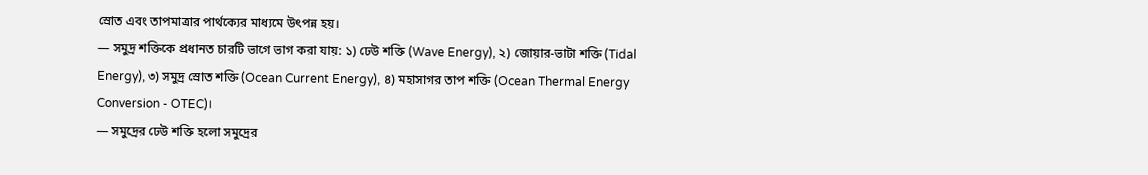স্রোত এবং তাপমাত্রার পার্থক্যের মাধ্যমে উৎপন্ন হয়।
— সমুদ্র শক্তিকে প্রধানত চারটি ভাগে ভাগ করা যায়: ১) ঢেউ শক্তি (Wave Energy), ২) জোয়ার-ভাটা শক্তি (Tidal Energy), ৩) সমুদ্র স্রোত শক্তি (Ocean Current Energy), ৪) মহাসাগর তাপ শক্তি (Ocean Thermal Energy Conversion - OTEC)।
— সমুদ্রের ঢেউ শক্তি হলো সমুদ্রের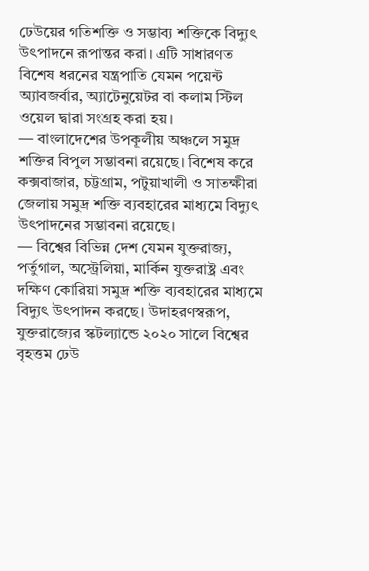ঢেউয়ের গতিশক্তি ও সম্ভাব্য শক্তিকে বিদ্যুৎ উৎপাদনে রূপান্তর করা। এটি সাধারণত বিশেষ ধরনের যন্ত্রপাতি যেমন পয়েন্ট অ্যাবজর্বার, অ্যাটেনুয়েটর বা কলাম স্টিল ওয়েল দ্বারা সংগ্রহ করা হয়।
— বাংলাদেশের উপকূলীয় অঞ্চলে সমুদ্র শক্তির বিপুল সম্ভাবনা রয়েছে। বিশেষ করে কক্সবাজার, চট্টগ্রাম, পটুয়াখালী ও সাতক্ষীরা জেলায় সমুদ্র শক্তি ব্যবহারের মাধ্যমে বিদ্যুৎ উৎপাদনের সম্ভাবনা রয়েছে।
— বিশ্বের বিভিন্ন দেশ যেমন যুক্তরাজ্য, পর্তুগাল, অস্ট্রেলিয়া, মার্কিন যুক্তরাষ্ট্র এবং দক্ষিণ কোরিয়া সমুদ্র শক্তি ব্যবহারের মাধ্যমে বিদ্যুৎ উৎপাদন করছে। উদাহরণস্বরূপ, যুক্তরাজ্যের স্কটল্যান্ডে ২০২০ সালে বিশ্বের বৃহত্তম ঢেউ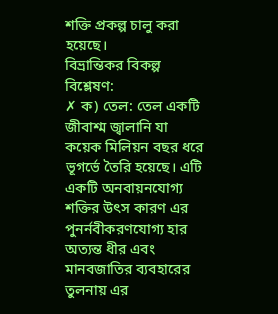শক্তি প্রকল্প চালু করা হয়েছে।
বিভ্রান্তিকর বিকল্প বিশ্লেষণ:
✗ ক) তেল: তেল একটি জীবাশ্ম জ্বালানি যা কয়েক মিলিয়ন বছর ধরে ভূগর্ভে তৈরি হয়েছে। এটি একটি অনবায়নযোগ্য শক্তির উৎস কারণ এর পুনর্নবীকরণযোগ্য হার অত্যন্ত ধীর এবং মানবজাতির ব্যবহারের তুলনায় এর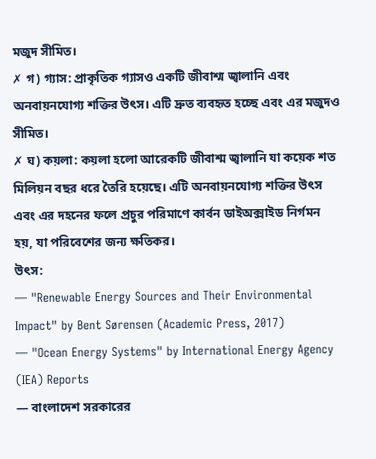মজুদ সীমিত।
✗ গ) গ্যাস: প্রাকৃতিক গ্যাসও একটি জীবাশ্ম জ্বালানি এবং অনবায়নযোগ্য শক্তির উৎস। এটি দ্রুত ব্যবহৃত হচ্ছে এবং এর মজুদও সীমিত।
✗ ঘ) কয়লা: কয়লা হলো আরেকটি জীবাশ্ম জ্বালানি যা কয়েক শত মিলিয়ন বছর ধরে তৈরি হয়েছে। এটি অনবায়নযোগ্য শক্তির উৎস এবং এর দহনের ফলে প্রচুর পরিমাণে কার্বন ডাইঅক্সাইড নির্গমন হয়, যা পরিবেশের জন্য ক্ষতিকর।
উৎস:
— "Renewable Energy Sources and Their Environmental Impact" by Bent Sørensen (Academic Press, 2017)
— "Ocean Energy Systems" by International Energy Agency (IEA) Reports
— বাংলাদেশ সরকারের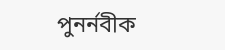পুনর্নবীক